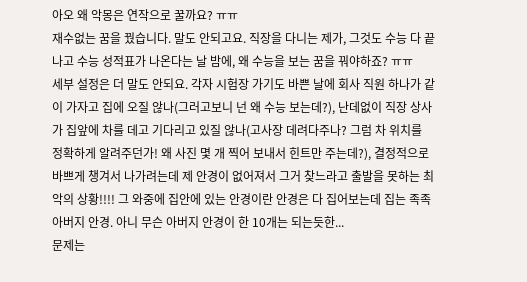아오 왜 악몽은 연작으로 꿀까요? ㅠㅠ
재수없는 꿈을 꿨습니다. 말도 안되고요. 직장을 다니는 제가, 그것도 수능 다 끝나고 수능 성적표가 나온다는 날 밤에, 왜 수능을 보는 꿈을 꿔야하죠? ㅠㅠ
세부 설정은 더 말도 안되요. 각자 시험장 가기도 바쁜 날에 회사 직원 하나가 같이 가자고 집에 오질 않나(그러고보니 넌 왜 수능 보는데?), 난데없이 직장 상사가 집앞에 차를 데고 기다리고 있질 않나(고사장 데려다주나? 그럼 차 위치를 정확하게 알려주던가! 왜 사진 몇 개 찍어 보내서 힌트만 주는데?), 결정적으로 바쁘게 챙겨서 나가려는데 제 안경이 없어져서 그거 찾느라고 출발을 못하는 최악의 상황!!!! 그 와중에 집안에 있는 안경이란 안경은 다 집어보는데 집는 족족 아버지 안경. 아니 무슨 아버지 안경이 한 10개는 되는듯한...
문제는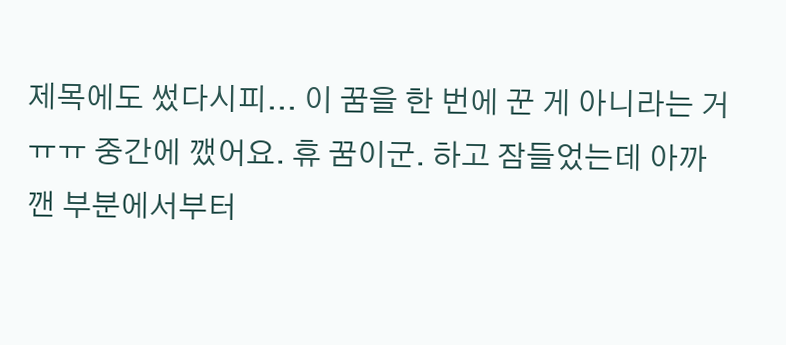제목에도 썼다시피... 이 꿈을 한 번에 꾼 게 아니라는 거 ㅠㅠ 중간에 깼어요. 휴 꿈이군. 하고 잠들었는데 아까 깬 부분에서부터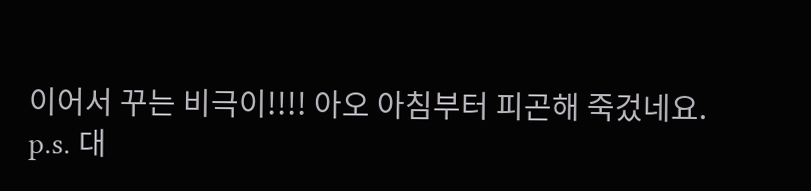이어서 꾸는 비극이!!!! 아오 아침부터 피곤해 죽겄네요.
p.s. 대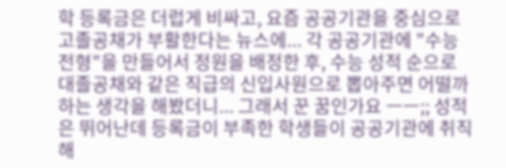학 등록금은 더럽게 비싸고, 요즘 공공기관을 중심으로 고졸공채가 부활한다는 뉴스에... 각 공공기관에 "수능전형"을 만들어서 정원을 배정한 후, 수능 성적 순으로 대졸공채와 같은 직급의 신입사원으로 뽑아주면 어떨까 하는 생각을 해봤더니... 그래서 꾼 꿈인가요 ㅡㅡ;; 성적은 뛰어난데 등록금이 부족한 학생들이 공공기관에 취직해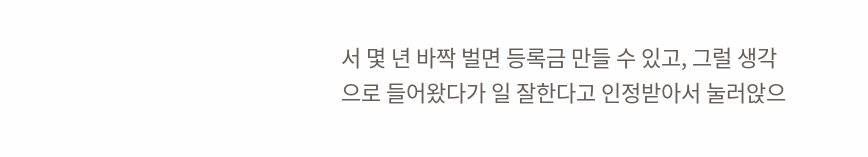서 몇 년 바짝 벌면 등록금 만들 수 있고, 그럴 생각으로 들어왔다가 일 잘한다고 인정받아서 눌러앉으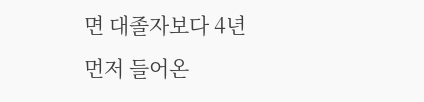면 대졸자보다 4년 먼저 들어온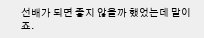선배가 되면 좋지 않을까 했었는데 말이죠.